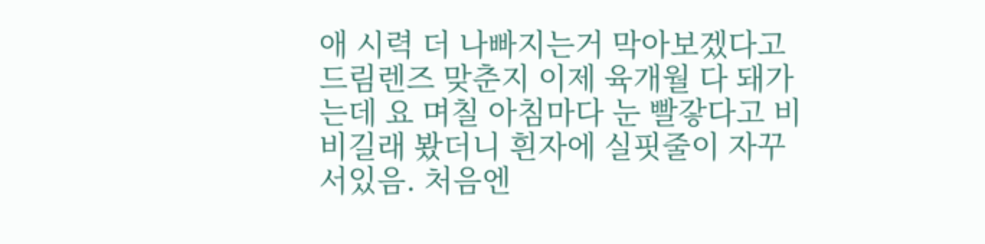애 시력 더 나빠지는거 막아보겠다고 드림렌즈 맞춘지 이제 육개월 다 돼가는데 요 며칠 아침마다 눈 빨갛다고 비비길래 봤더니 흰자에 실핏줄이 자꾸 서있음. 처음엔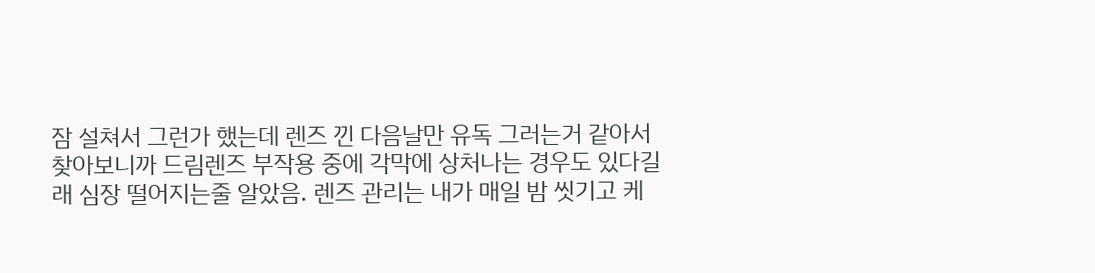잠 설쳐서 그런가 했는데 렌즈 낀 다음날만 유독 그러는거 같아서 찾아보니까 드림렌즈 부작용 중에 각막에 상처나는 경우도 있다길래 심장 떨어지는줄 알았음. 렌즈 관리는 내가 매일 밤 씻기고 케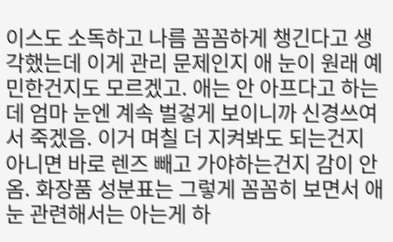이스도 소독하고 나름 꼼꼼하게 챙긴다고 생각했는데 이게 관리 문제인지 애 눈이 원래 예민한건지도 모르겠고. 애는 안 아프다고 하는데 엄마 눈엔 계속 벌겋게 보이니까 신경쓰여서 죽겠음. 이거 며칠 더 지켜봐도 되는건지 아니면 바로 렌즈 빼고 가야하는건지 감이 안옴. 화장품 성분표는 그렇게 꼼꼼히 보면서 애 눈 관련해서는 아는게 하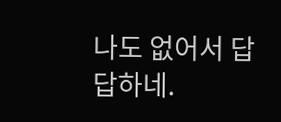나도 없어서 답답하네.